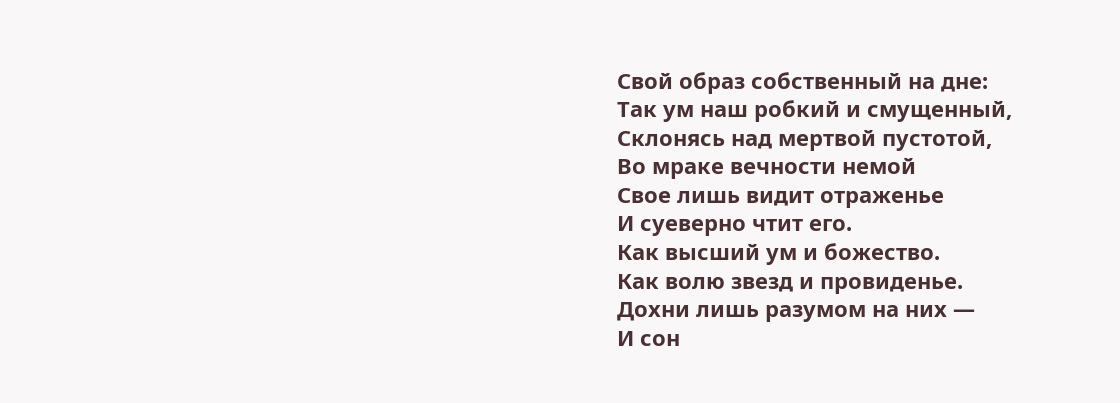Свой образ собственный на дне:
Так ум наш робкий и смущенный,
Склонясь над мертвой пустотой,
Во мраке вечности немой
Свое лишь видит отраженье
И суеверно чтит его.
Как высший ум и божество.
Как волю звезд и провиденье.
Дохни лишь разумом на них —
И сон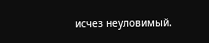исчез неуловимый.